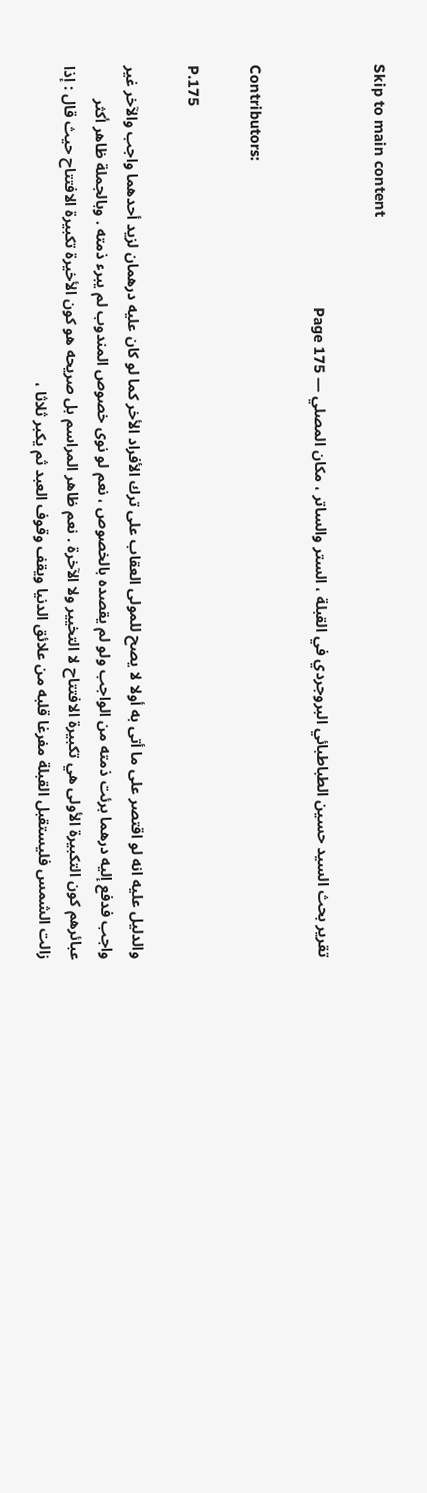Skip to main content

تقرير بحث السيد حسين الطباطبائي البروجردي في القبلة ، الستر والساتر ، مكان المصلي — Page 175

Contributors:

P.175

والدليل عليه انه لو اقتصر على ما أتى به أولا لا يصح للمولى العقاب على ترك الأفراد الأخر كما لو كان عليه درهمان لزيد أحدهما واجب والآخر غير واجب فدفع إليه درهما برئت ذمته من الواجب ولو لم يقصده بالخصوص ، نعم لو نوى خصوص المندوب لم يبرء ذمته . وبالجملة ظاهر أكثر عبائرهم كون التكبيرة الأولى هي تكبيرة الافتتاح لا التخيير ولا الآخرة . نعم ظاهر المراسم بل صريحه هو كون الأخيرة تكبيرة الافتتاح حيث قال : إذا زالت الشمس فليستقبل القبلة مفرغا قلبه من علائق الدنيا ويقف وقوف العبد ثم يكبر ثلاثا ،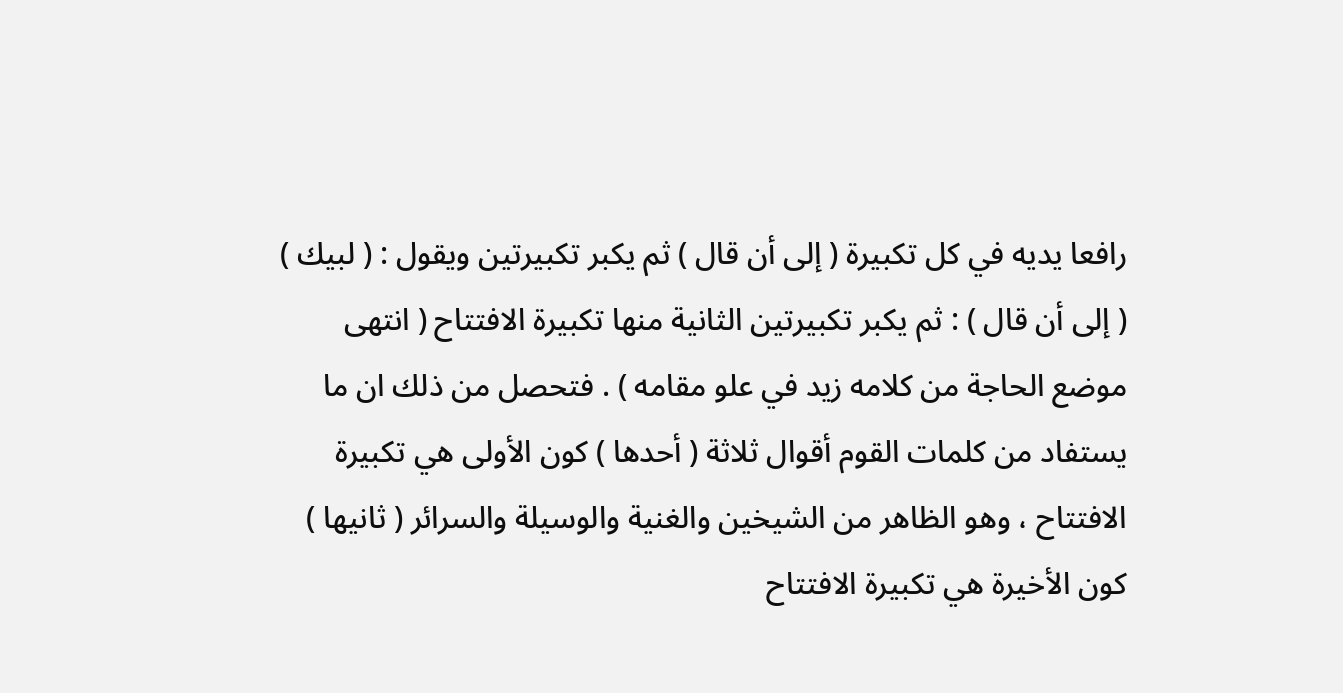رافعا يديه في كل تكبيرة ( إلى أن قال ) ثم يكبر تكبيرتين ويقول : ( لبيك ) ( إلى أن قال ) : ثم يكبر تكبيرتين الثانية منها تكبيرة الافتتاح ( انتهى موضع الحاجة من كلامه زيد في علو مقامه ) . فتحصل من ذلك ان ما يستفاد من كلمات القوم أقوال ثلاثة ( أحدها ) كون الأولى هي تكبيرة الافتتاح ، وهو الظاهر من الشيخين والغنية والوسيلة والسرائر ( ثانيها ) كون الأخيرة هي تكبيرة الافتتاح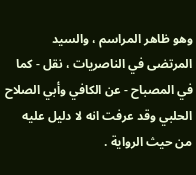وهو ظاهر المراسم ، والسيد المرتضى في الناصريات ، نقل - كما في المصباح - عن الكافي وأبي الصلاح الحلبي وقد عرفت انه لا دليل عليه من حيث الرواية .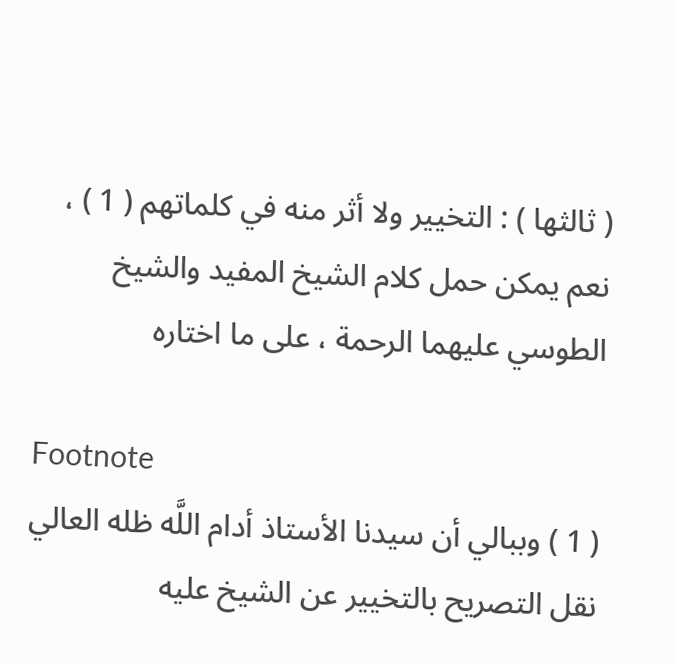( ثالثها ) : التخيير ولا أثر منه في كلماتهم ( 1 ) ، نعم يمكن حمل كلام الشيخ المفيد والشيخ الطوسي عليهما الرحمة ، على ما اختاره

Footnote
( 1 ) وببالي أن سيدنا الأستاذ أدام اللَّه ظله العالي نقل التصريح بالتخيير عن الشيخ عليه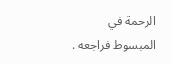الرحمة في المبسوط فراجعه .